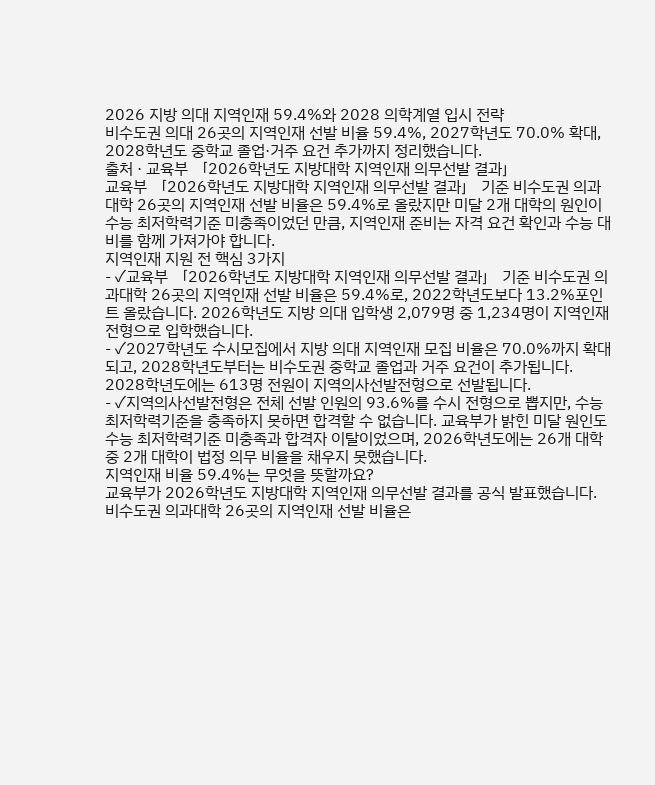2026 지방 의대 지역인재 59.4%와 2028 의학계열 입시 전략
비수도권 의대 26곳의 지역인재 선발 비율 59.4%, 2027학년도 70.0% 확대, 2028학년도 중학교 졸업·거주 요건 추가까지 정리했습니다.
출처 · 교육부 「2026학년도 지방대학 지역인재 의무선발 결과」
교육부 「2026학년도 지방대학 지역인재 의무선발 결과」 기준 비수도권 의과대학 26곳의 지역인재 선발 비율은 59.4%로 올랐지만 미달 2개 대학의 원인이 수능 최저학력기준 미충족이었던 만큼, 지역인재 준비는 자격 요건 확인과 수능 대비를 함께 가져가야 합니다.
지역인재 지원 전 핵심 3가지
- ✓교육부 「2026학년도 지방대학 지역인재 의무선발 결과」 기준 비수도권 의과대학 26곳의 지역인재 선발 비율은 59.4%로, 2022학년도보다 13.2%포인트 올랐습니다. 2026학년도 지방 의대 입학생 2,079명 중 1,234명이 지역인재전형으로 입학했습니다.
- ✓2027학년도 수시모집에서 지방 의대 지역인재 모집 비율은 70.0%까지 확대되고, 2028학년도부터는 비수도권 중학교 졸업과 거주 요건이 추가됩니다. 2028학년도에는 613명 전원이 지역의사선발전형으로 선발됩니다.
- ✓지역의사선발전형은 전체 선발 인원의 93.6%를 수시 전형으로 뽑지만, 수능 최저학력기준을 충족하지 못하면 합격할 수 없습니다. 교육부가 밝힌 미달 원인도 수능 최저학력기준 미충족과 합격자 이탈이었으며, 2026학년도에는 26개 대학 중 2개 대학이 법정 의무 비율을 채우지 못했습니다.
지역인재 비율 59.4%는 무엇을 뜻할까요?
교육부가 2026학년도 지방대학 지역인재 의무선발 결과를 공식 발표했습니다. 비수도권 의과대학 26곳의 지역인재 선발 비율은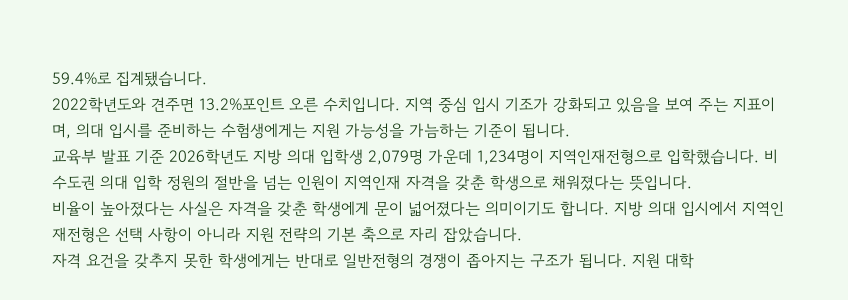59.4%로 집계됐습니다.
2022학년도와 견주면 13.2%포인트 오른 수치입니다. 지역 중심 입시 기조가 강화되고 있음을 보여 주는 지표이며, 의대 입시를 준비하는 수험생에게는 지원 가능성을 가늠하는 기준이 됩니다.
교육부 발표 기준 2026학년도 지방 의대 입학생 2,079명 가운데 1,234명이 지역인재전형으로 입학했습니다. 비수도권 의대 입학 정원의 절반을 넘는 인원이 지역인재 자격을 갖춘 학생으로 채워졌다는 뜻입니다.
비율이 높아졌다는 사실은 자격을 갖춘 학생에게 문이 넓어졌다는 의미이기도 합니다. 지방 의대 입시에서 지역인재전형은 선택 사항이 아니라 지원 전략의 기본 축으로 자리 잡았습니다.
자격 요건을 갖추지 못한 학생에게는 반대로 일반전형의 경쟁이 좁아지는 구조가 됩니다. 지원 대학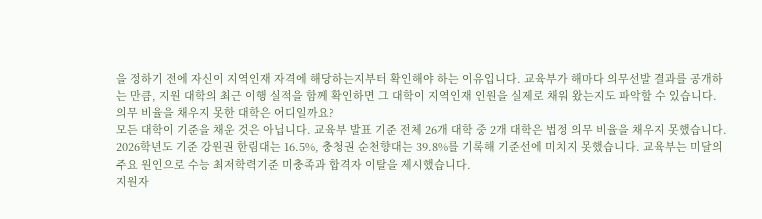을 정하기 전에 자신이 지역인재 자격에 해당하는지부터 확인해야 하는 이유입니다. 교육부가 해마다 의무선발 결과를 공개하는 만큼, 지원 대학의 최근 이행 실적을 함께 확인하면 그 대학이 지역인재 인원을 실제로 채워 왔는지도 파악할 수 있습니다.
의무 비율을 채우지 못한 대학은 어디일까요?
모든 대학이 기준을 채운 것은 아닙니다. 교육부 발표 기준 전체 26개 대학 중 2개 대학은 법정 의무 비율을 채우지 못했습니다.
2026학년도 기준 강원권 한림대는 16.5%, 충청권 순천향대는 39.8%를 기록해 기준선에 미치지 못했습니다. 교육부는 미달의 주요 원인으로 수능 최저학력기준 미충족과 합격자 이탈을 제시했습니다.
지원자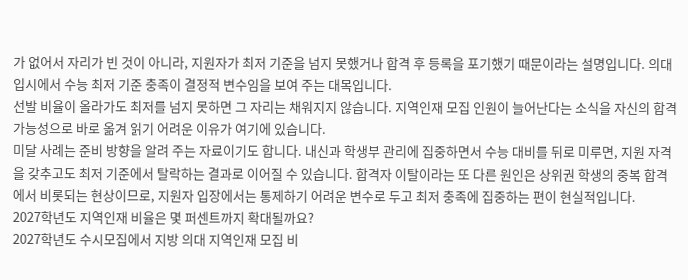가 없어서 자리가 빈 것이 아니라, 지원자가 최저 기준을 넘지 못했거나 합격 후 등록을 포기했기 때문이라는 설명입니다. 의대 입시에서 수능 최저 기준 충족이 결정적 변수임을 보여 주는 대목입니다.
선발 비율이 올라가도 최저를 넘지 못하면 그 자리는 채워지지 않습니다. 지역인재 모집 인원이 늘어난다는 소식을 자신의 합격 가능성으로 바로 옮겨 읽기 어려운 이유가 여기에 있습니다.
미달 사례는 준비 방향을 알려 주는 자료이기도 합니다. 내신과 학생부 관리에 집중하면서 수능 대비를 뒤로 미루면, 지원 자격을 갖추고도 최저 기준에서 탈락하는 결과로 이어질 수 있습니다. 합격자 이탈이라는 또 다른 원인은 상위권 학생의 중복 합격에서 비롯되는 현상이므로, 지원자 입장에서는 통제하기 어려운 변수로 두고 최저 충족에 집중하는 편이 현실적입니다.
2027학년도 지역인재 비율은 몇 퍼센트까지 확대될까요?
2027학년도 수시모집에서 지방 의대 지역인재 모집 비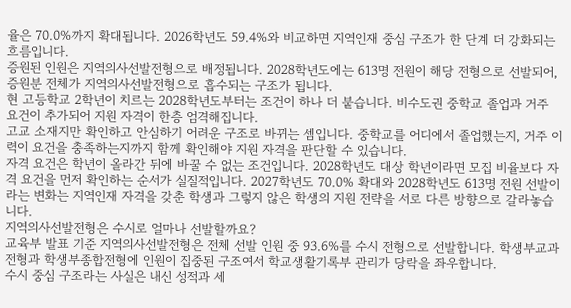율은 70.0%까지 확대됩니다. 2026학년도 59.4%와 비교하면 지역인재 중심 구조가 한 단계 더 강화되는 흐름입니다.
증원된 인원은 지역의사선발전형으로 배정됩니다. 2028학년도에는 613명 전원이 해당 전형으로 선발되어, 증원분 전체가 지역의사선발전형으로 흡수되는 구조가 됩니다.
현 고등학교 2학년이 치르는 2028학년도부터는 조건이 하나 더 붙습니다. 비수도권 중학교 졸업과 거주 요건이 추가되어 지원 자격이 한층 엄격해집니다.
고교 소재지만 확인하고 안심하기 어려운 구조로 바뀌는 셈입니다. 중학교를 어디에서 졸업했는지, 거주 이력이 요건을 충족하는지까지 함께 확인해야 지원 자격을 판단할 수 있습니다.
자격 요건은 학년이 올라간 뒤에 바꿀 수 없는 조건입니다. 2028학년도 대상 학년이라면 모집 비율보다 자격 요건을 먼저 확인하는 순서가 실질적입니다. 2027학년도 70.0% 확대와 2028학년도 613명 전원 선발이라는 변화는 지역인재 자격을 갖춘 학생과 그렇지 않은 학생의 지원 전략을 서로 다른 방향으로 갈라놓습니다.
지역의사선발전형은 수시로 얼마나 선발할까요?
교육부 발표 기준 지역의사선발전형은 전체 선발 인원 중 93.6%를 수시 전형으로 선발합니다. 학생부교과전형과 학생부종합전형에 인원이 집중된 구조여서 학교생활기록부 관리가 당락을 좌우합니다.
수시 중심 구조라는 사실은 내신 성적과 세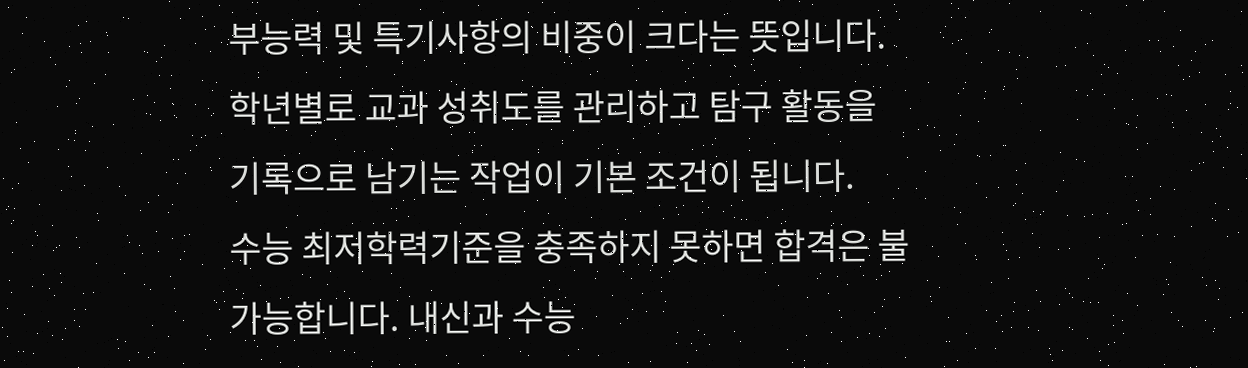부능력 및 특기사항의 비중이 크다는 뜻입니다. 학년별로 교과 성취도를 관리하고 탐구 활동을 기록으로 남기는 작업이 기본 조건이 됩니다.
수능 최저학력기준을 충족하지 못하면 합격은 불가능합니다. 내신과 수능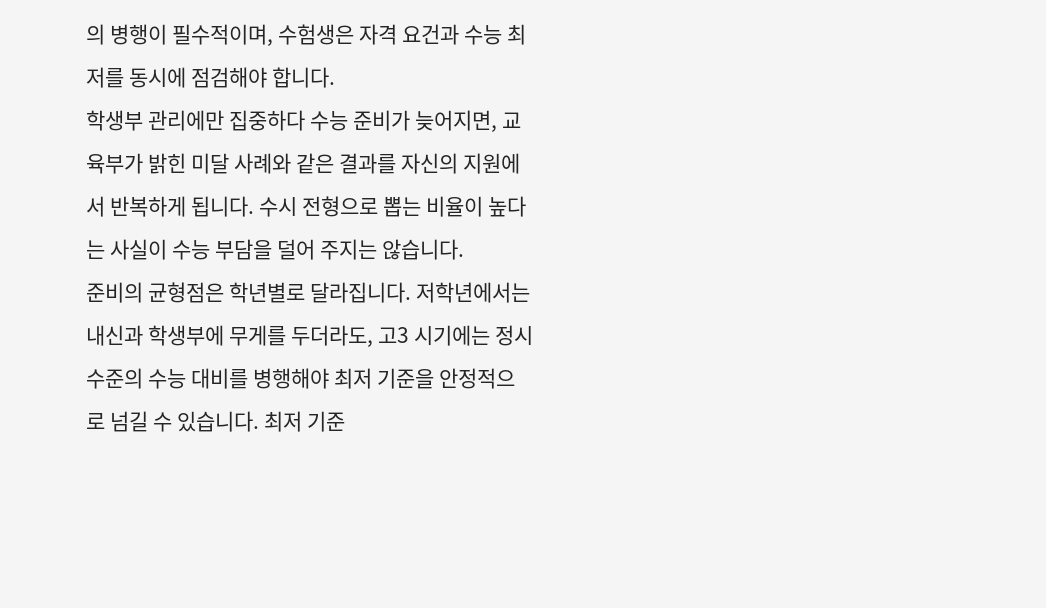의 병행이 필수적이며, 수험생은 자격 요건과 수능 최저를 동시에 점검해야 합니다.
학생부 관리에만 집중하다 수능 준비가 늦어지면, 교육부가 밝힌 미달 사례와 같은 결과를 자신의 지원에서 반복하게 됩니다. 수시 전형으로 뽑는 비율이 높다는 사실이 수능 부담을 덜어 주지는 않습니다.
준비의 균형점은 학년별로 달라집니다. 저학년에서는 내신과 학생부에 무게를 두더라도, 고3 시기에는 정시 수준의 수능 대비를 병행해야 최저 기준을 안정적으로 넘길 수 있습니다. 최저 기준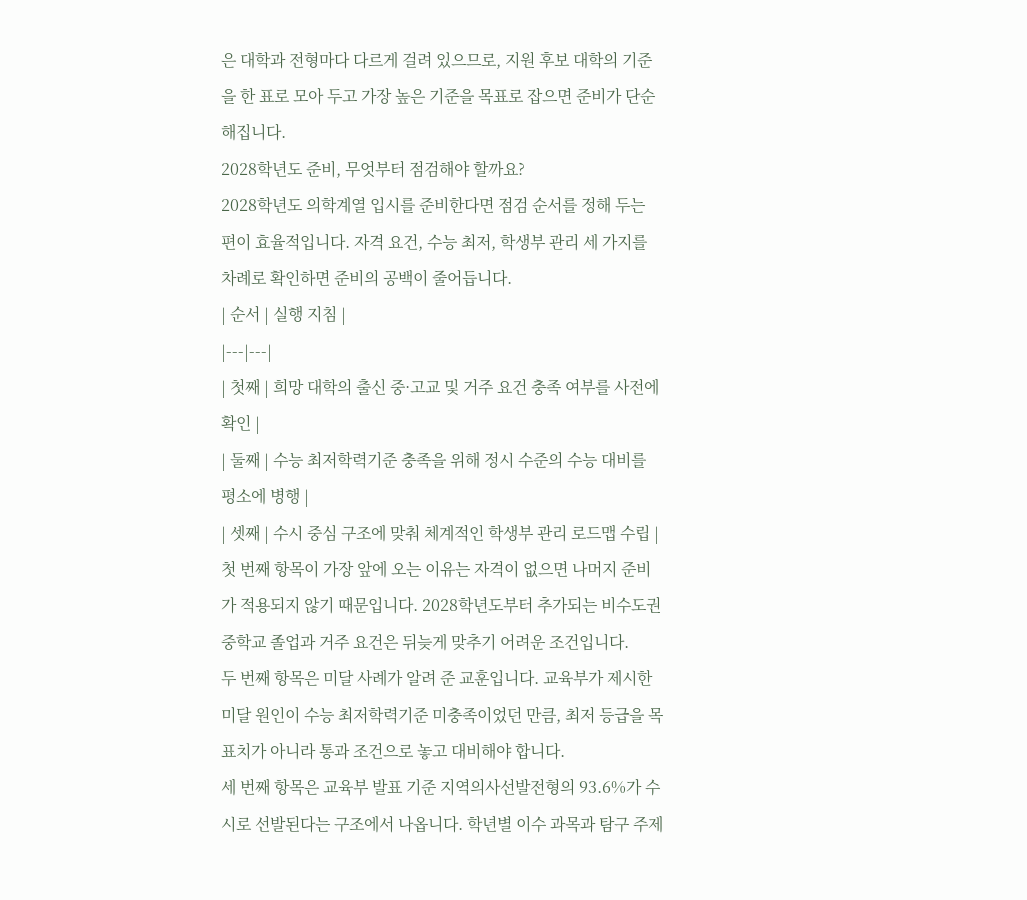은 대학과 전형마다 다르게 걸려 있으므로, 지원 후보 대학의 기준을 한 표로 모아 두고 가장 높은 기준을 목표로 잡으면 준비가 단순해집니다.
2028학년도 준비, 무엇부터 점검해야 할까요?
2028학년도 의학계열 입시를 준비한다면 점검 순서를 정해 두는 편이 효율적입니다. 자격 요건, 수능 최저, 학생부 관리 세 가지를 차례로 확인하면 준비의 공백이 줄어듭니다.
| 순서 | 실행 지침 |
|---|---|
| 첫째 | 희망 대학의 출신 중·고교 및 거주 요건 충족 여부를 사전에 확인 |
| 둘째 | 수능 최저학력기준 충족을 위해 정시 수준의 수능 대비를 평소에 병행 |
| 셋째 | 수시 중심 구조에 맞춰 체계적인 학생부 관리 로드맵 수립 |
첫 번째 항목이 가장 앞에 오는 이유는 자격이 없으면 나머지 준비가 적용되지 않기 때문입니다. 2028학년도부터 추가되는 비수도권 중학교 졸업과 거주 요건은 뒤늦게 맞추기 어려운 조건입니다.
두 번째 항목은 미달 사례가 알려 준 교훈입니다. 교육부가 제시한 미달 원인이 수능 최저학력기준 미충족이었던 만큼, 최저 등급을 목표치가 아니라 통과 조건으로 놓고 대비해야 합니다.
세 번째 항목은 교육부 발표 기준 지역의사선발전형의 93.6%가 수시로 선발된다는 구조에서 나옵니다. 학년별 이수 과목과 탐구 주제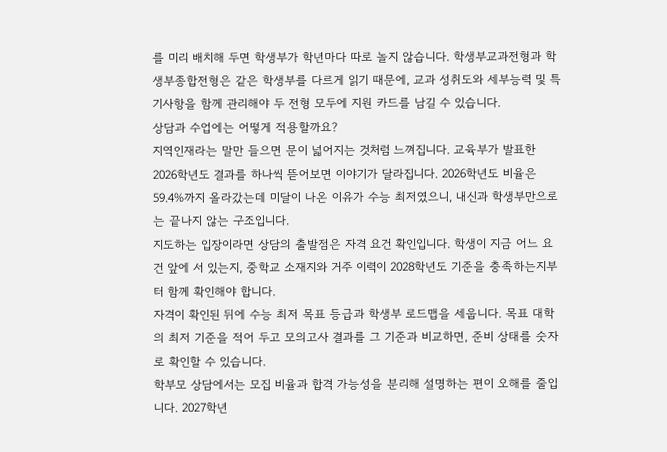를 미리 배치해 두면 학생부가 학년마다 따로 놀지 않습니다. 학생부교과전형과 학생부종합전형은 같은 학생부를 다르게 읽기 때문에, 교과 성취도와 세부능력 및 특기사항을 함께 관리해야 두 전형 모두에 지원 카드를 남길 수 있습니다.
상담과 수업에는 어떻게 적용할까요?
지역인재라는 말만 들으면 문이 넓어지는 것처럼 느껴집니다. 교육부가 발표한 2026학년도 결과를 하나씩 뜯어보면 이야기가 달라집니다. 2026학년도 비율은 59.4%까지 올라갔는데 미달이 나온 이유가 수능 최저였으니, 내신과 학생부만으로는 끝나지 않는 구조입니다.
지도하는 입장이라면 상담의 출발점은 자격 요건 확인입니다. 학생이 지금 어느 요건 앞에 서 있는지, 중학교 소재지와 거주 이력이 2028학년도 기준을 충족하는지부터 함께 확인해야 합니다.
자격이 확인된 뒤에 수능 최저 목표 등급과 학생부 로드맵을 세웁니다. 목표 대학의 최저 기준을 적어 두고 모의고사 결과를 그 기준과 비교하면, 준비 상태를 숫자로 확인할 수 있습니다.
학부모 상담에서는 모집 비율과 합격 가능성을 분리해 설명하는 편이 오해를 줄입니다. 2027학년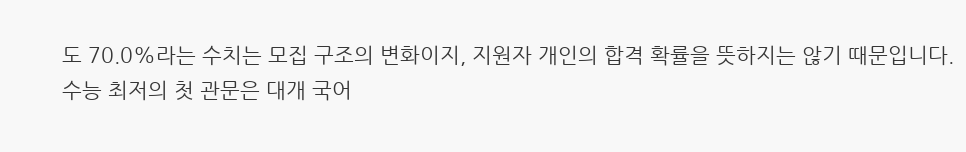도 70.0%라는 수치는 모집 구조의 변화이지, 지원자 개인의 합격 확률을 뜻하지는 않기 때문입니다.
수능 최저의 첫 관문은 대개 국어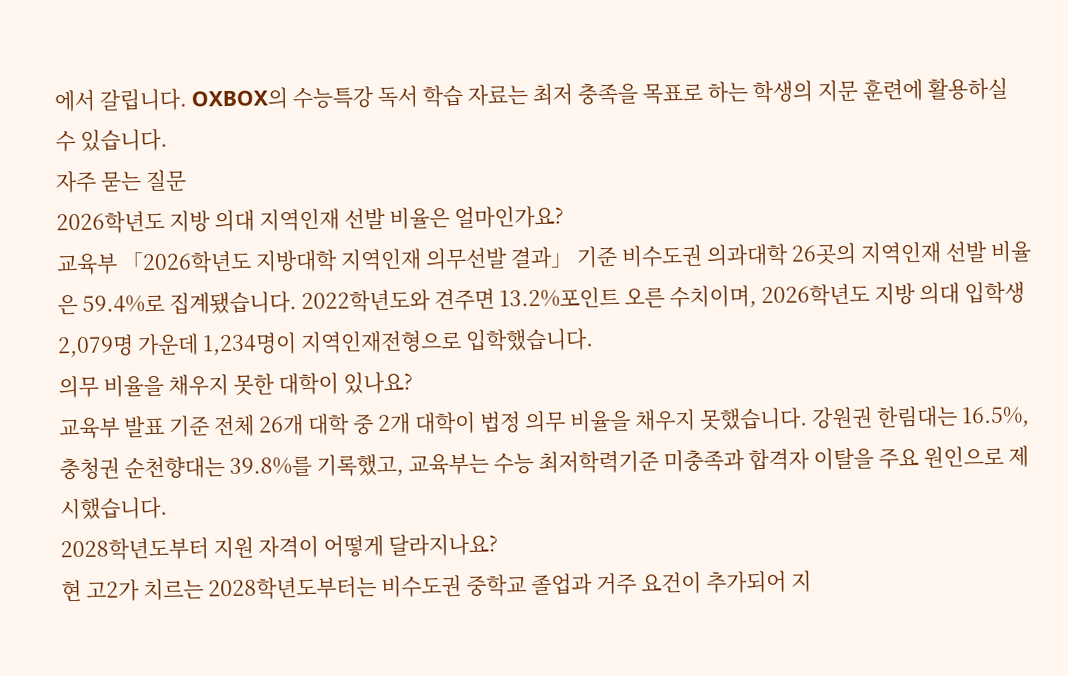에서 갈립니다. OXBOX의 수능특강 독서 학습 자료는 최저 충족을 목표로 하는 학생의 지문 훈련에 활용하실 수 있습니다.
자주 묻는 질문
2026학년도 지방 의대 지역인재 선발 비율은 얼마인가요?
교육부 「2026학년도 지방대학 지역인재 의무선발 결과」 기준 비수도권 의과대학 26곳의 지역인재 선발 비율은 59.4%로 집계됐습니다. 2022학년도와 견주면 13.2%포인트 오른 수치이며, 2026학년도 지방 의대 입학생 2,079명 가운데 1,234명이 지역인재전형으로 입학했습니다.
의무 비율을 채우지 못한 대학이 있나요?
교육부 발표 기준 전체 26개 대학 중 2개 대학이 법정 의무 비율을 채우지 못했습니다. 강원권 한림대는 16.5%, 충청권 순천향대는 39.8%를 기록했고, 교육부는 수능 최저학력기준 미충족과 합격자 이탈을 주요 원인으로 제시했습니다.
2028학년도부터 지원 자격이 어떻게 달라지나요?
현 고2가 치르는 2028학년도부터는 비수도권 중학교 졸업과 거주 요건이 추가되어 지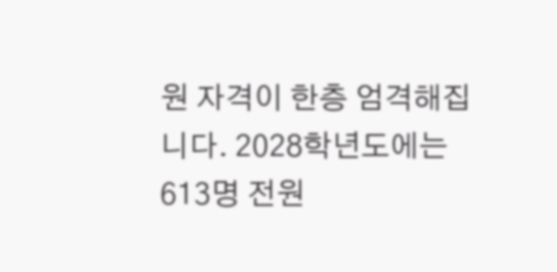원 자격이 한층 엄격해집니다. 2028학년도에는 613명 전원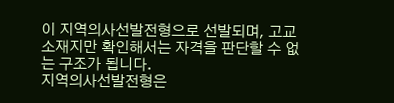이 지역의사선발전형으로 선발되며, 고교 소재지만 확인해서는 자격을 판단할 수 없는 구조가 됩니다.
지역의사선발전형은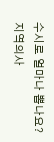수시로 얼마나 뽑나요?
지역의사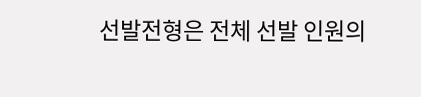선발전형은 전체 선발 인원의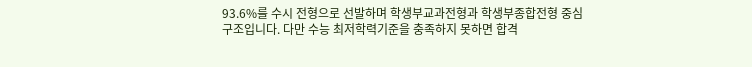93.6%를 수시 전형으로 선발하며 학생부교과전형과 학생부종합전형 중심 구조입니다. 다만 수능 최저학력기준을 충족하지 못하면 합격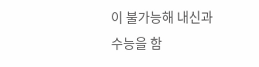이 불가능해 내신과 수능을 함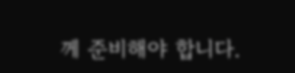께 준비해야 합니다.